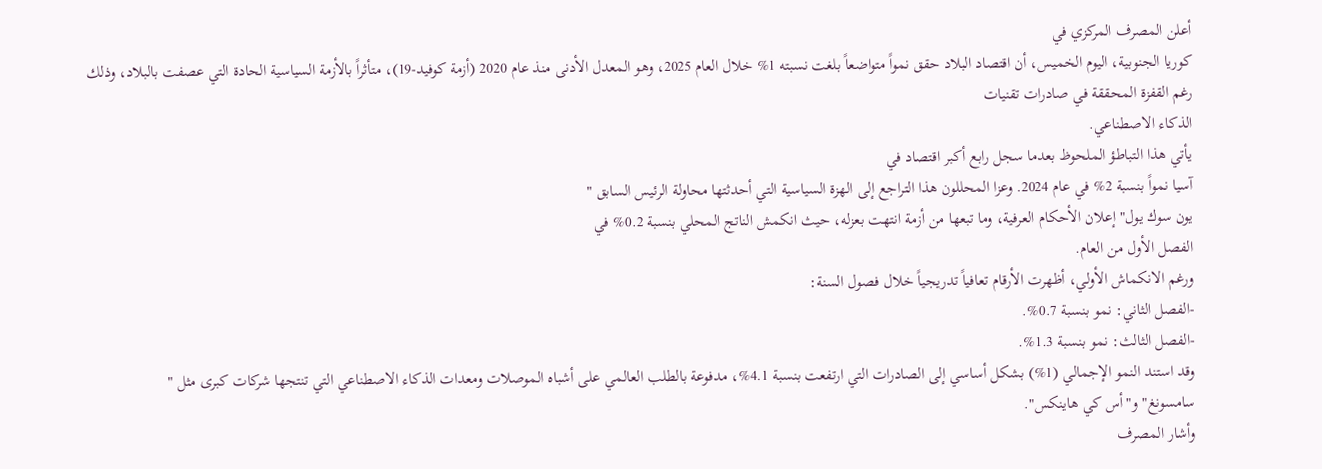أعلن المصرف المركزي في
كوريا الجنوبية، اليوم الخميس، أن اقتصاد البلاد حقق نمواً متواضعاً بلغت نسبته 1% خلال العام 2025، وهو المعدل الأدنى منذ عام 2020 (أزمة كوفيد-19)، متأثراً بالأزمة السياسية الحادة التي عصفت بالبلاد، وذلك رغم القفزة المحققة في صادرات تقنيات
الذكاء الاصطناعي.
يأتي هذا التباطؤ الملحوظ بعدما سجل رابع أكبر اقتصاد في
آسيا نمواً بنسبة 2% في عام 2024. وعزا المحللون هذا التراجع إلى الهزة السياسية التي أحدثتها محاولة الرئيس السابق "
يون سوك يول" إعلان الأحكام العرفية، وما تبعها من أزمة انتهت بعزله، حيث انكمش الناتج المحلي بنسبة 0.2% في
الفصل الأول من العام.
ورغم الانكماش الأولي، أظهرت الأرقام تعافياً تدريجياً خلال فصول السنة:
-الفصل الثاني: نمو بنسبة 0.7%.
-الفصل الثالث: نمو بنسبة 1.3%.
وقد استند النمو الإجمالي (1%) بشكل أساسي إلى الصادرات التي ارتفعت بنسبة 4.1%، مدفوعة بالطلب العالمي على أشباه الموصلات ومعدات الذكاء الاصطناعي التي تنتجها شركات كبرى مثل "
سامسونغ" و"أس كي هاينكس".
وأشار المصرف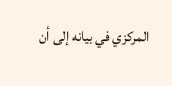المركزي في بيانه إلى أن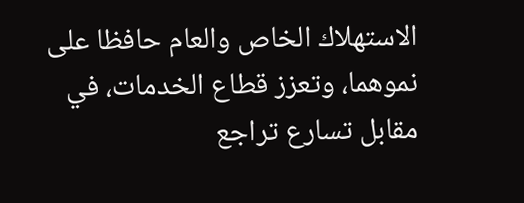الاستهلاك الخاص والعام حافظا على نموهما، وتعزز قطاع الخدمات، في مقابل تسارع تراجع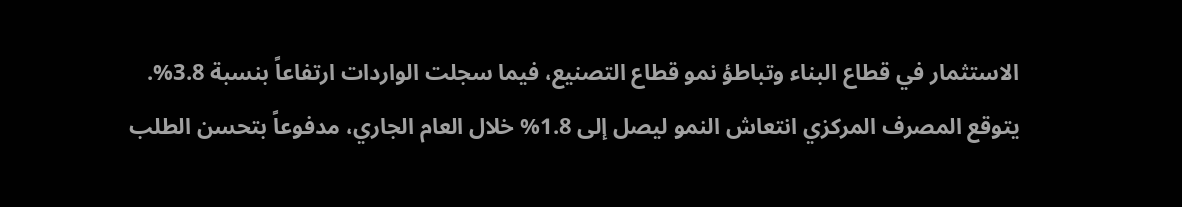الاستثمار في قطاع البناء وتباطؤ نمو قطاع التصنيع، فيما سجلت الواردات ارتفاعاً بنسبة 3.8%.
يتوقع المصرف المركزي انتعاش النمو ليصل إلى 1.8% خلال العام الجاري، مدفوعاً بتحسن الطلب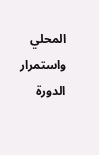المحلي واستمرار
الدورة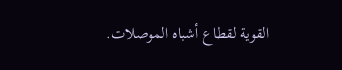القوية لقطاع أشباه الموصلات.